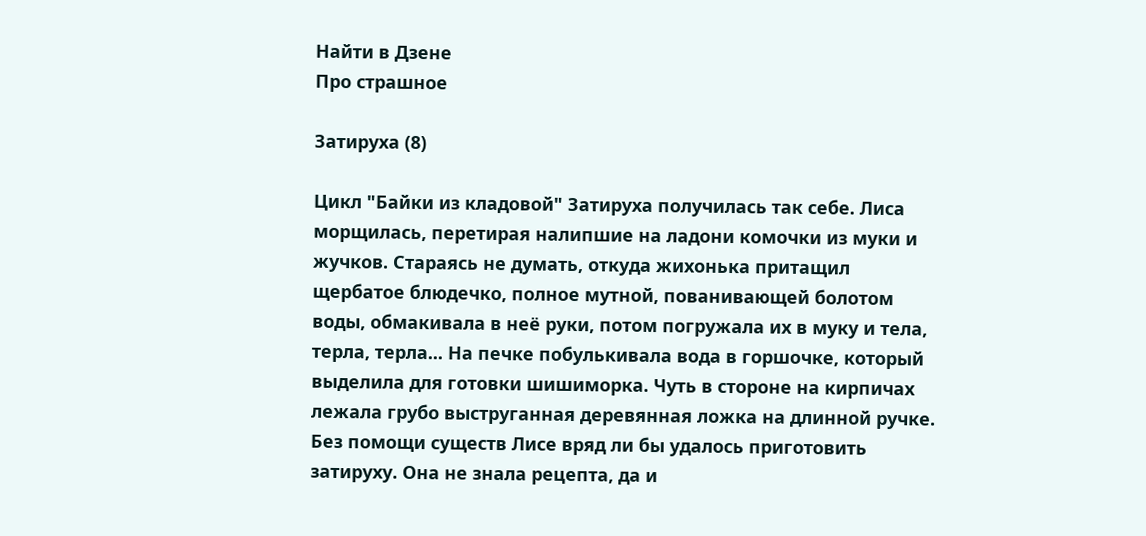Найти в Дзене
Про страшное

Затируха (8)

Цикл "Байки из кладовой" Затируха получилась так себе. Лиса морщилась, перетирая налипшие на ладони комочки из муки и жучков. Стараясь не думать, откуда жихонька притащил щербатое блюдечко, полное мутной, пованивающей болотом воды, обмакивала в неё руки, потом погружала их в муку и тела, терла, терла... На печке побулькивала вода в горшочке, который выделила для готовки шишиморка. Чуть в стороне на кирпичах лежала грубо выструганная деревянная ложка на длинной ручке. Без помощи существ Лисе вряд ли бы удалось приготовить затируху. Она не знала рецепта, да и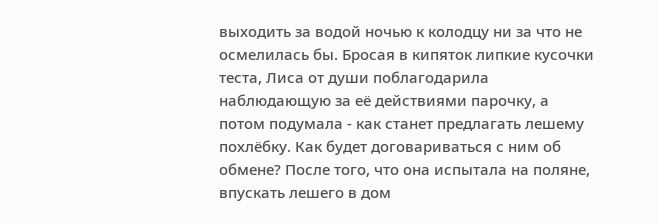выходить за водой ночью к колодцу ни за что не осмелилась бы. Бросая в кипяток липкие кусочки теста, Лиса от души поблагодарила наблюдающую за её действиями парочку, а потом подумала - как станет предлагать лешему похлёбку. Как будет договариваться с ним об обмене? После того, что она испытала на поляне, впускать лешего в дом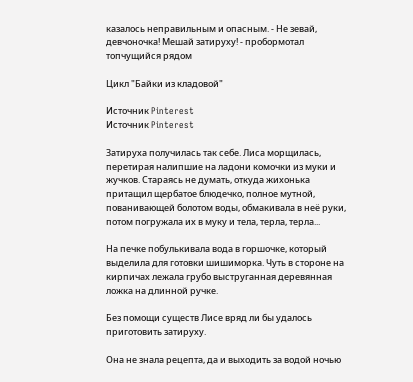казалось неправильным и опасным. - Не зевай, девчоночка! Мешай затируху! - пробормотал топчущийся рядом

Цикл "Байки из кладовой"

Источник Pinterest
Источник Pinterest

Затируха получилась так себе. Лиса морщилась, перетирая налипшие на ладони комочки из муки и жучков. Стараясь не думать, откуда жихонька притащил щербатое блюдечко, полное мутной, пованивающей болотом воды, обмакивала в неё руки, потом погружала их в муку и тела, терла, терла...

На печке побулькивала вода в горшочке, который выделила для готовки шишиморка. Чуть в стороне на кирпичах лежала грубо выструганная деревянная ложка на длинной ручке.

Без помощи существ Лисе вряд ли бы удалось приготовить затируху.

Она не знала рецепта, да и выходить за водой ночью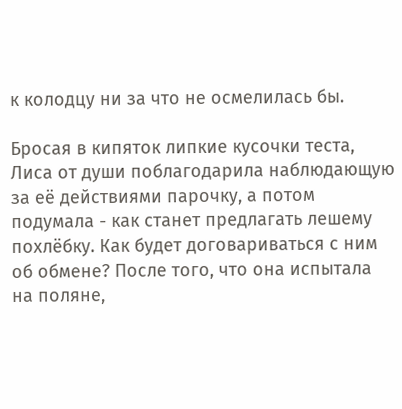к колодцу ни за что не осмелилась бы.

Бросая в кипяток липкие кусочки теста, Лиса от души поблагодарила наблюдающую за её действиями парочку, а потом подумала - как станет предлагать лешему похлёбку. Как будет договариваться с ним об обмене? После того, что она испытала на поляне,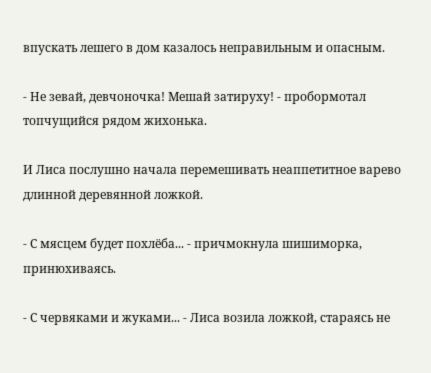впускать лешего в дом казалось неправильным и опасным.

- Не зевай, девчоночка! Мешай затируху! - пробормотал топчущийся рядом жихонька.

И Лиса послушно начала перемешивать неаппетитное варево длинной деревянной ложкой.

- С мясцем будет похлёба... - причмокнула шишиморка, принюхиваясь.

- С червяками и жуками... - Лиса возила ложкой, стараясь не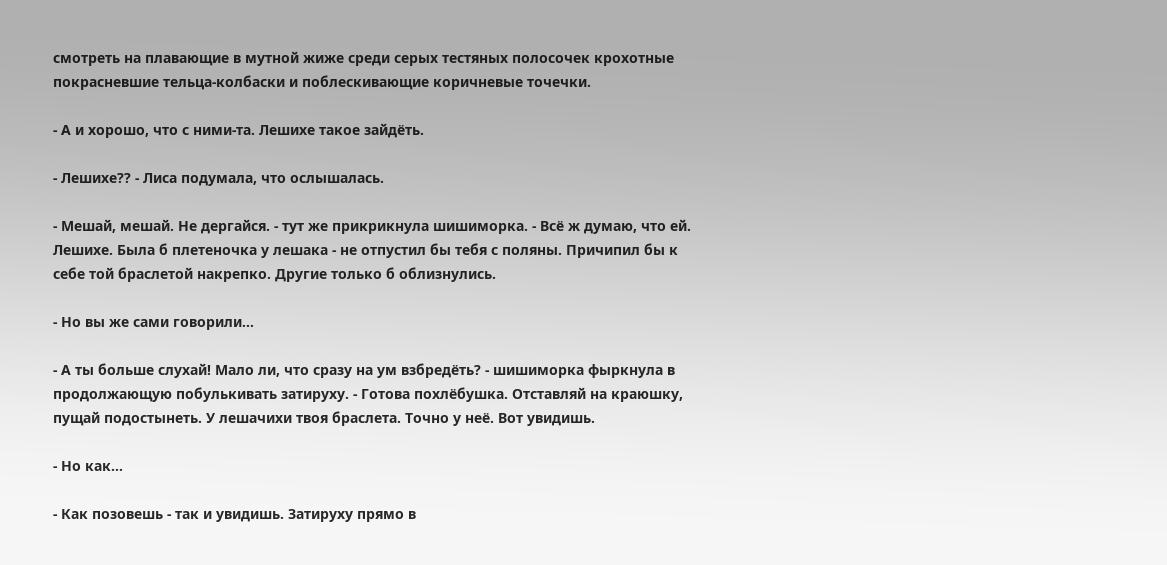смотреть на плавающие в мутной жиже среди серых тестяных полосочек крохотные покрасневшие тельца-колбаски и поблескивающие коричневые точечки.

- А и хорошо, что с ними-та. Лешихе такое зайдёть.

- Лешихе?? - Лиса подумала, что ослышалась.

- Мешай, мешай. Не дергайся. - тут же прикрикнула шишиморка. - Всё ж думаю, что ей. Лешихе. Была б плетеночка у лешака - не отпустил бы тебя с поляны. Причипил бы к себе той браслетой накрепко. Другие только б облизнулись.

- Но вы же сами говорили...

- А ты больше слухай! Мало ли, что сразу на ум взбредёть? - шишиморка фыркнула в продолжающую побулькивать затируху. - Готова похлёбушка. Отставляй на краюшку, пущай подостынеть. У лешачихи твоя браслета. Точно у неё. Вот увидишь.

- Но как...

- Как позовешь - так и увидишь. Затируху прямо в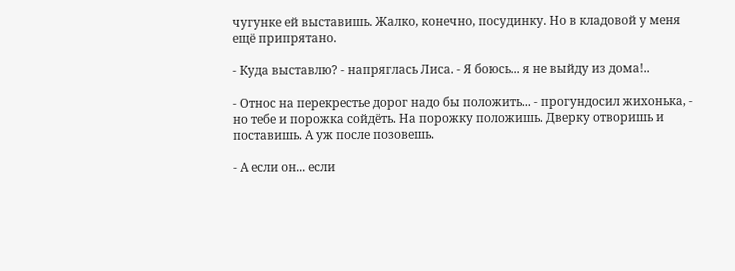чугунке ей выставишь. Жалко, конечно, посудинку. Но в кладовой у меня ещё припрятано.

- Куда выставлю? - напряглась Лиса. - Я боюсь... я не выйду из дома!..

- Относ на перекрестье дорог надо бы положить... - прогундосил жихонька, - но тебе и порожка сойдёть. На порожку положишь. Дверку отворишь и поставишь. А уж после позовешь.

- А если он... если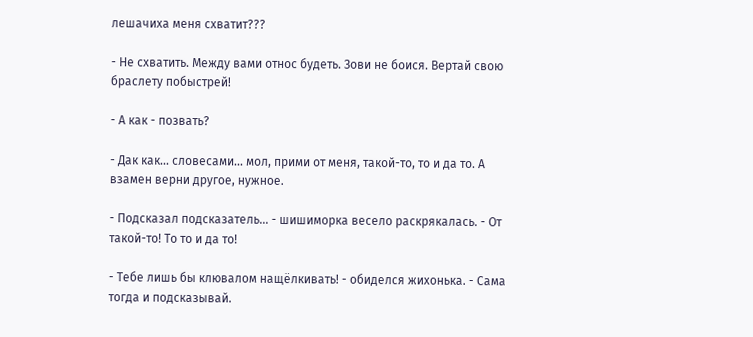лешачиха меня схватит???

- Не схватить. Между вами относ будеть. Зови не боися. Вертай свою браслету побыстрей!

- А как - позвать?

- Дак как... словесами... мол, прими от меня, такой-то, то и да то. А взамен верни другое, нужное.

- Подсказал подсказатель... - шишиморка весело раскрякалась. - От такой-то! То то и да то!

- Тебе лишь бы клювалом нащёлкивать! - обиделся жихонька. - Сама тогда и подсказывай.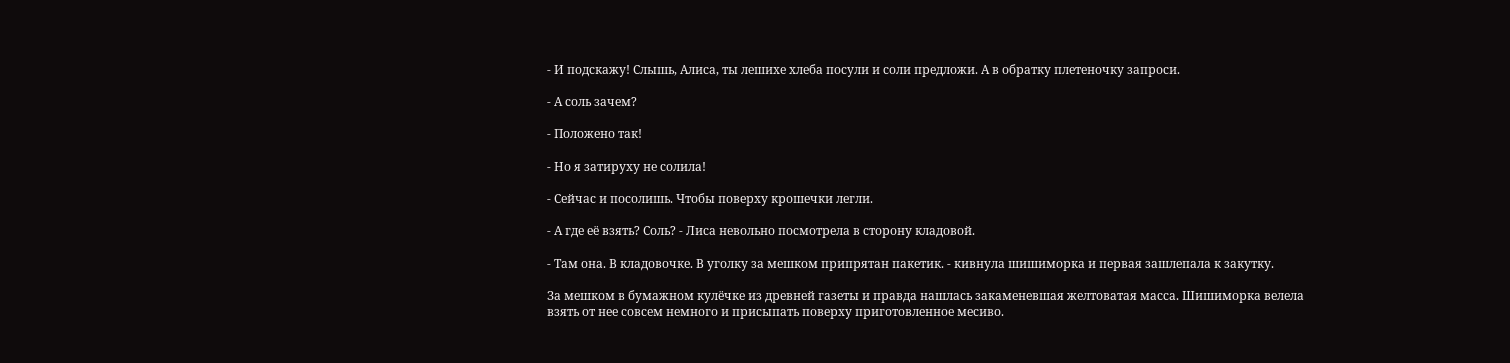- И подскажу! Слышь, Алиса, ты лешихе хлеба посули и соли предложи. А в обратку плетеночку запроси.

- А соль зачем?

- Положено так!

- Но я затируху не солила!

- Сейчас и посолишь. Чтобы поверху крошечки легли.

- А где её взять? Соль? - Лиса невольно посмотрела в сторону кладовой.

- Там она. В кладовочке. В уголку за мешком припрятан пакетик. - кивнула шишиморка и первая зашлепала к закутку.

За мешком в бумажном кулёчке из древней газеты и правда нашлась закаменевшая желтоватая масса. Шишиморка велела взять от нее совсем немного и присыпать поверху приготовленное месиво.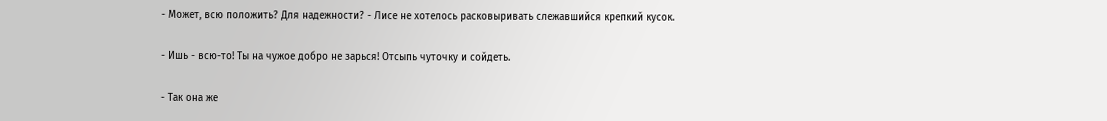- Может, всю положить? Для надежности? - Лисе не хотелось расковыривать слежавшийся крепкий кусок.

- Ишь - всю-то! Ты на чужое добро не зарься! Отсыпь чуточку и сойдеть.

- Так она же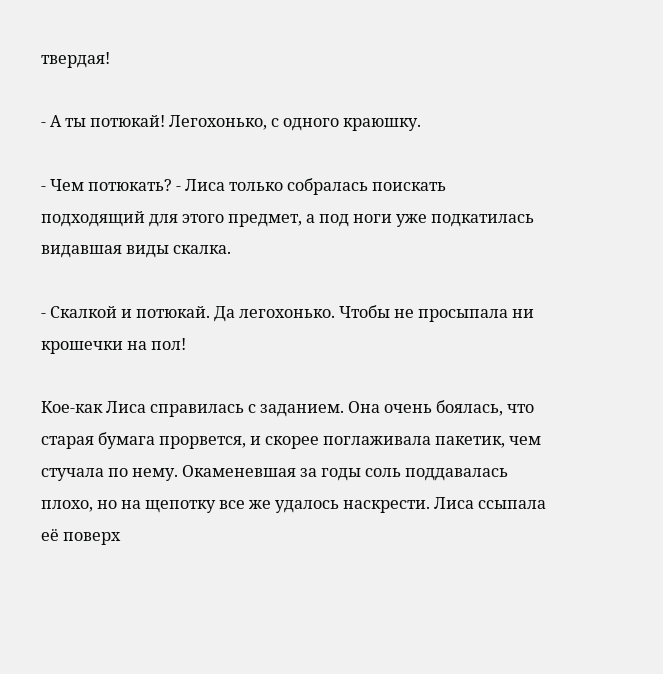твердая!

- А ты потюкай! Легохонько, с одного краюшку.

- Чем потюкать? - Лиса только собралась поискать подходящий для этого предмет, а под ноги уже подкатилась видавшая виды скалка.

- Скалкой и потюкай. Да легохонько. Чтобы не просыпала ни крошечки на пол!

Кое-как Лиса справилась с заданием. Она очень боялась, что старая бумага прорвется, и скорее поглаживала пакетик, чем стучала по нему. Окаменевшая за годы соль поддавалась плохо, но на щепотку все же удалось наскрести. Лиса ссыпала её поверх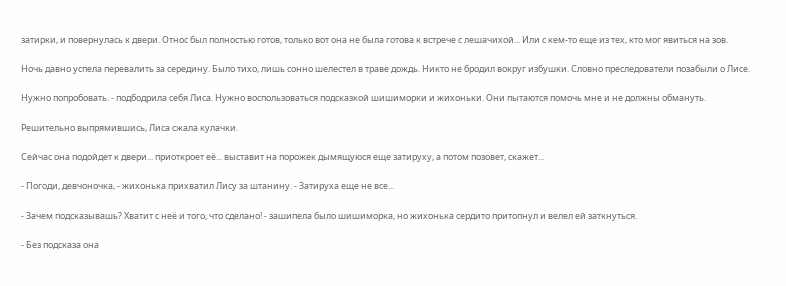затирки, и повернулась к двери. Относ был полностью готов, только вот она не была готова к встрече с лешачихой... Или с кем-то еще из тех, кто мог явиться на зов.

Ночь давно успела перевалить за середину. Было тихо, лишь сонно шелестел в траве дождь. Никто не бродил вокруг избушки. Словно преследователи позабыли о Лисе.

Нужно попробовать. - подбодрила себя Лиса. Нужно воспользоваться подсказкой шишиморки и жихоньки. Они пытаются помочь мне и не должны обмануть.

Решительно выпрямившись, Лиса сжала кулачки.

Сейчас она подойдет к двери... приоткроет её... выставит на порожек дымящуюся еще затируху, а потом позовет, скажет...

- Погоди, девчоночка, - жихонька прихватил Лису за штанину. - Затируха еще не все...

- Зачем подсказывашь? Хватит с неё и того, что сделано! - зашипела было шишиморка, но жихонька сердито притопнул и велел ей заткнуться.

- Без подсказа она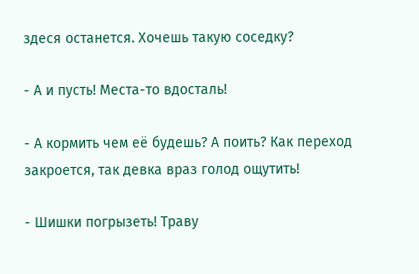здеся останется. Хочешь такую соседку?

- А и пусть! Места-то вдосталь!

- А кормить чем её будешь? А поить? Как переход закроется, так девка враз голод ощутить!

- Шишки погрызеть! Траву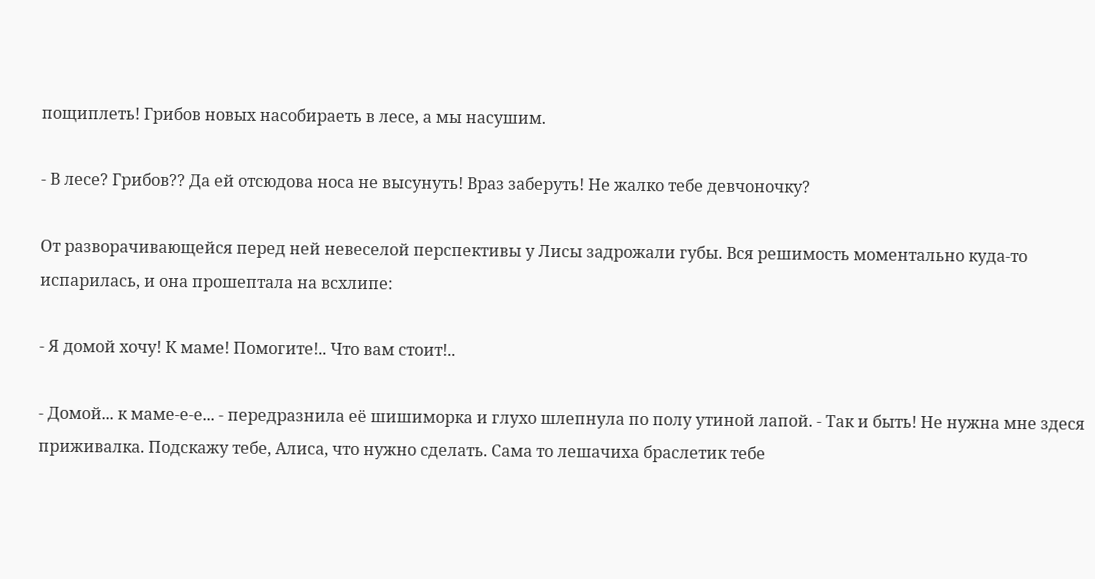пощиплеть! Грибов новых насобираеть в лесе, а мы насушим.

- В лесе? Грибов?? Да ей отсюдова носа не высунуть! Враз заберуть! Не жалко тебе девчоночку?

От разворачивающейся перед ней невеселой перспективы у Лисы задрожали губы. Вся решимость моментально куда-то испарилась, и она прошептала на всхлипе:

- Я домой хочу! К маме! Помогите!.. Что вам стоит!..

- Домой... к маме-е-е... - передразнила её шишиморка и глухо шлепнула по полу утиной лапой. - Так и быть! Не нужна мне здеся приживалка. Подскажу тебе, Алиса, что нужно сделать. Сама то лешачиха браслетик тебе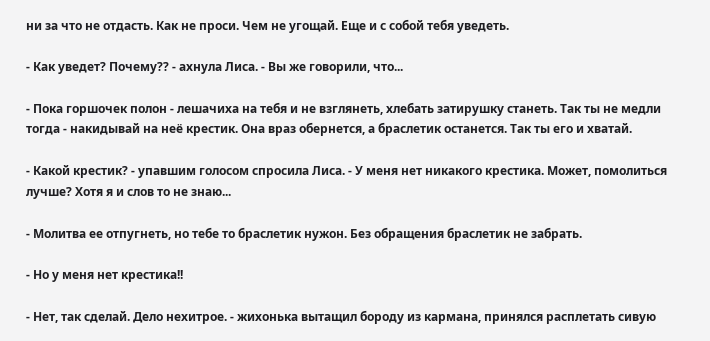ни за что не отдасть. Как не проси. Чем не угощай. Еще и с собой тебя уведеть.

- Как уведет? Почему?? - ахнула Лиса. - Вы же говорили, что...

- Пока горшочек полон - лешачиха на тебя и не взглянеть, хлебать затирушку станеть. Так ты не медли тогда - накидывай на неё крестик. Она враз обернется, а браслетик останется. Так ты его и хватай.

- Какой крестик? - упавшим голосом спросила Лиса. - У меня нет никакого крестика. Может, помолиться лучше? Хотя я и слов то не знаю...

- Молитва ее отпугнеть, но тебе то браслетик нужон. Без обращения браслетик не забрать.

- Но у меня нет крестика!!

- Нет, так сделай. Дело нехитрое. - жихонька вытащил бороду из кармана, принялся расплетать сивую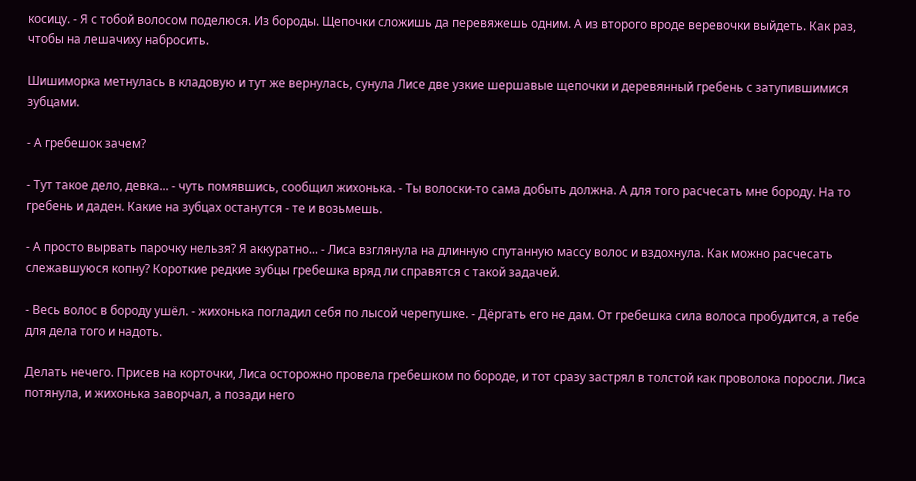косицу. - Я с тобой волосом поделюся. Из бороды. Щепочки сложишь да перевяжешь одним. А из второго вроде веревочки выйдеть. Как раз, чтобы на лешачиху набросить.

Шишиморка метнулась в кладовую и тут же вернулась, сунула Лисе две узкие шершавые щепочки и деревянный гребень с затупившимися зубцами.

- А гребешок зачем?

- Тут такое дело, девка... - чуть помявшись, сообщил жихонька. - Ты волоски-то сама добыть должна. А для того расчесать мне бороду. На то гребень и даден. Какие на зубцах останутся - те и возьмешь.

- А просто вырвать парочку нельзя? Я аккуратно... - Лиса взглянула на длинную спутанную массу волос и вздохнула. Как можно расчесать слежавшуюся копну? Короткие редкие зубцы гребешка вряд ли справятся с такой задачей.

- Весь волос в бороду ушёл. - жихонька погладил себя по лысой черепушке. - Дёргать его не дам. От гребешка сила волоса пробудится, а тебе для дела того и надоть.

Делать нечего. Присев на корточки, Лиса осторожно провела гребешком по бороде, и тот сразу застрял в толстой как проволока поросли. Лиса потянула, и жихонька заворчал, а позади него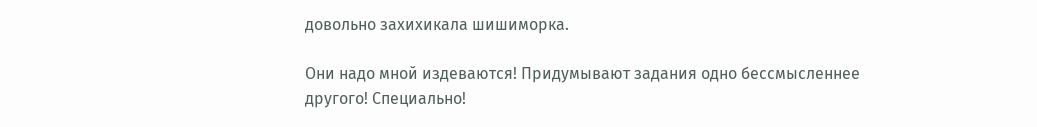довольно захихикала шишиморка.

Они надо мной издеваются! Придумывают задания одно бессмысленнее другого! Специально!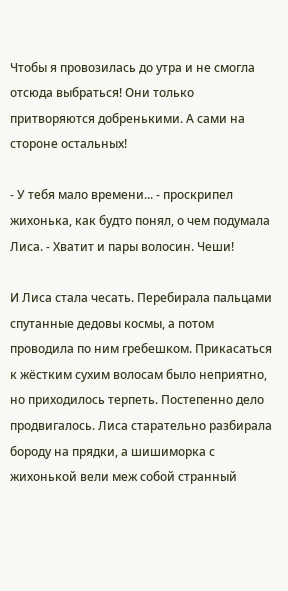Чтобы я провозилась до утра и не смогла отсюда выбраться! Они только притворяются добренькими. А сами на стороне остальных!

- У тебя мало времени... - проскрипел жихонька, как будто понял, о чем подумала Лиса. - Хватит и пары волосин. Чеши!

И Лиса стала чесать. Перебирала пальцами спутанные дедовы космы, а потом проводила по ним гребешком. Прикасаться к жёстким сухим волосам было неприятно, но приходилось терпеть. Постепенно дело продвигалось. Лиса старательно разбирала бороду на прядки, а шишиморка с жихонькой вели меж собой странный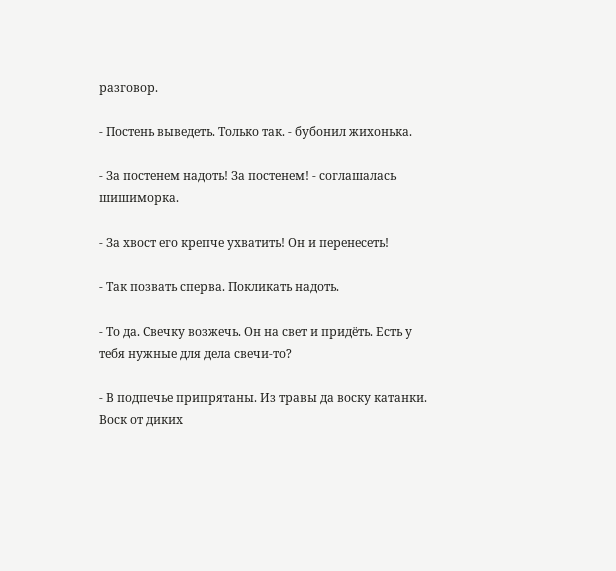разговор.

- Постень выведеть. Только так. - бубонил жихонька.

- За постенем надоть! За постенем! - соглашалась шишиморка.

- За хвост его крепче ухватить! Он и перенесеть!

- Так позвать сперва. Покликать надоть.

- То да. Свечку возжечь. Он на свет и придёть. Есть у тебя нужные для дела свечи-то?

- В подпечье припрятаны. Из травы да воску катанки. Воск от диких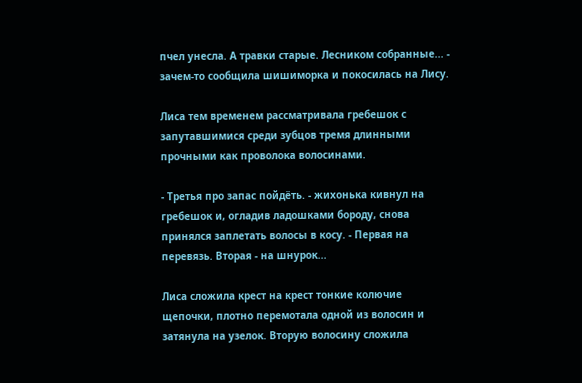пчел унесла. А травки старые. Лесником собранные... - зачем-то сообщила шишиморка и покосилась на Лису.

Лиса тем временем рассматривала гребешок с запутавшимися среди зубцов тремя длинными прочными как проволока волосинами.

- Третья про запас пойдёть. - жихонька кивнул на гребешок и, огладив ладошками бороду, снова принялся заплетать волосы в косу. - Первая на перевязь. Вторая - на шнурок...

Лиса сложила крест на крест тонкие колючие щепочки, плотно перемотала одной из волосин и затянула на узелок. Вторую волосину сложила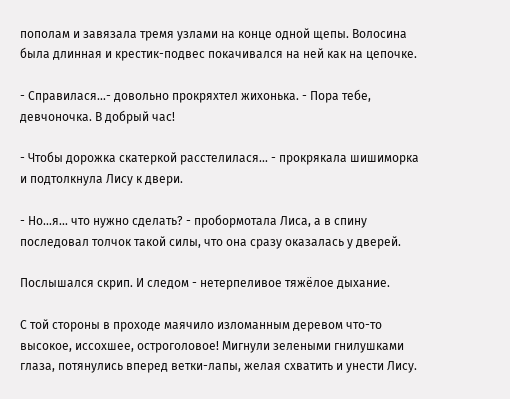пополам и завязала тремя узлами на конце одной щепы. Волосина была длинная и крестик-подвес покачивался на ней как на цепочке.

- Справилася...- довольно прокряхтел жихонька. - Пора тебе, девчоночка. В добрый час!

- Чтобы дорожка скатеркой расстелилася... - прокрякала шишиморка и подтолкнула Лису к двери.

- Но...я... что нужно сделать? - пробормотала Лиса, а в спину последовал толчок такой силы, что она сразу оказалась у дверей.

Послышался скрип. И следом - нетерпеливое тяжёлое дыхание.

С той стороны в проходе маячило изломанным деревом что-то высокое, иссохшее, остроголовое! Мигнули зелеными гнилушками глаза, потянулись вперед ветки-лапы, желая схватить и унести Лису.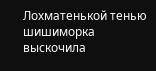Лохматенькой тенью шишиморка выскочила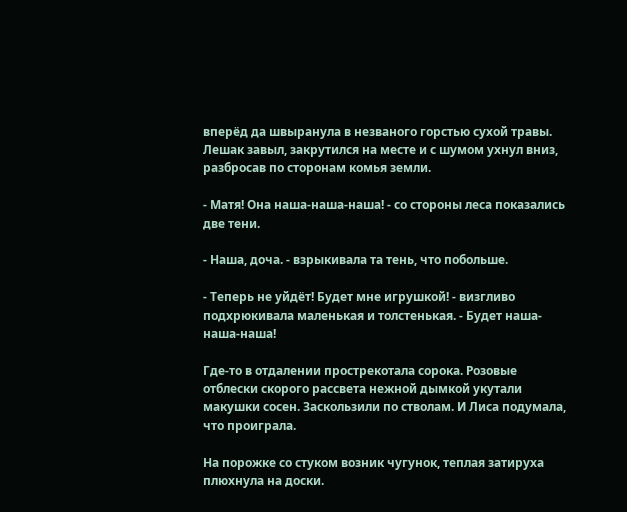вперёд да швыранула в незваного горстью сухой травы. Лешак завыл, закрутился на месте и с шумом ухнул вниз, разбросав по сторонам комья земли.

- Матя! Она наша-наша-наша! - со стороны леса показались две тени.

- Наша, доча. - взрыкивала та тень, что побольше.

- Теперь не уйдёт! Будет мне игрушкой! - визгливо подхрюкивала маленькая и толстенькая. - Будет наша-наша-наша!

Где-то в отдалении прострекотала сорока. Розовые отблески скорого рассвета нежной дымкой укутали макушки сосен. Заскользили по стволам. И Лиса подумала, что проиграла.

На порожке со стуком возник чугунок, теплая затируха плюхнула на доски.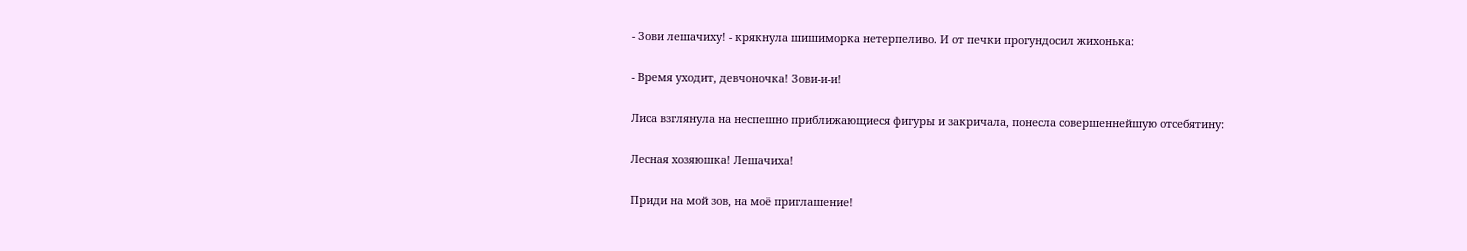- Зови лешачиху! - крякнула шишиморка нетерпеливо. И от печки прогундосил жихонька:

- Время уходит, девчоночка! Зови-и-и!

Лиса взглянула на неспешно приближающиеся фигуры и закричала, понесла совершеннейшую отсебятину:

Лесная хозяюшка! Лешачиха!

Приди на мой зов, на моё приглашение!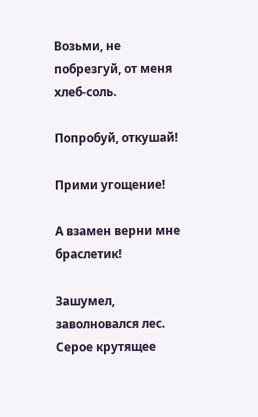Возьми, не побрезгуй, от меня хлеб-соль.

Попробуй, откушай!

Прими угощение!

А взамен верни мне браслетик!

Зашумел, заволновался лес. Серое крутящее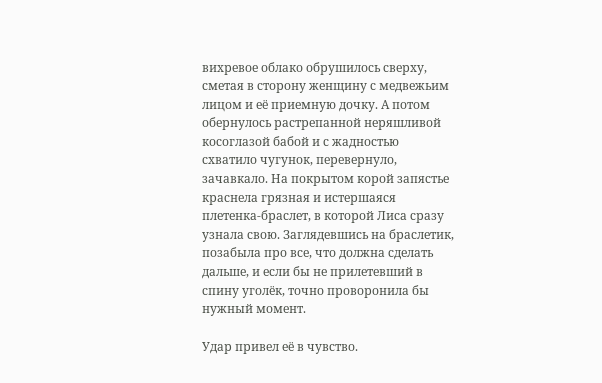вихревое облако обрушилось сверху, сметая в сторону женщину с медвежьим лицом и её приемную дочку. А потом обернулось растрепанной неряшливой косоглазой бабой и с жадностью схватило чугунок, перевернуло, зачавкало. На покрытом корой запястье краснела грязная и истершаяся плетенка-браслет, в которой Лиса сразу узнала свою. Заглядевшись на браслетик, позабыла про все, что должна сделать дальше, и если бы не прилетевший в спину уголёк, точно проворонила бы нужный момент.

Удар привел её в чувство.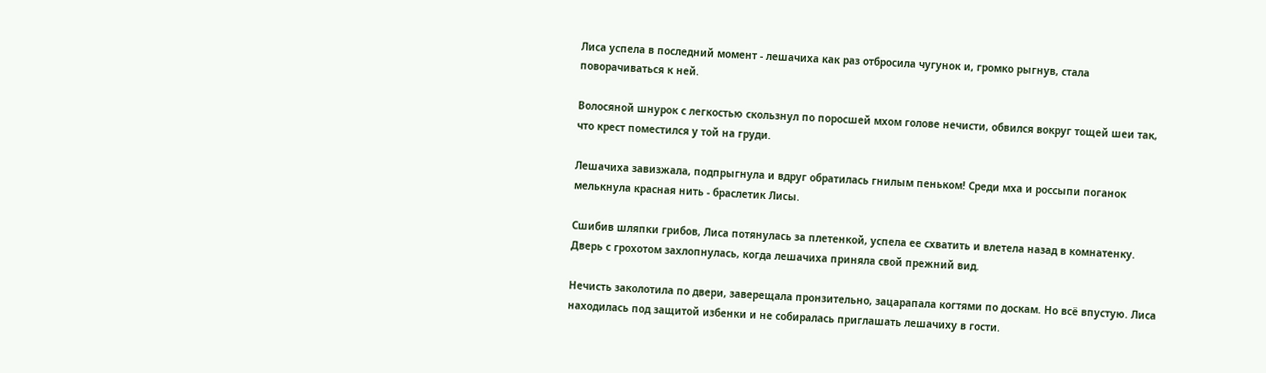Лиса успела в последний момент - лешачиха как раз отбросила чугунок и, громко рыгнув, стала поворачиваться к ней.

Волосяной шнурок с легкостью скользнул по поросшей мхом голове нечисти, обвился вокруг тощей шеи так, что крест поместился у той на груди.

Лешачиха завизжала, подпрыгнула и вдруг обратилась гнилым пеньком! Среди мха и россыпи поганок мелькнула красная нить - браслетик Лисы.

Сшибив шляпки грибов, Лиса потянулась за плетенкой, успела ее схватить и влетела назад в комнатенку. Дверь с грохотом захлопнулась, когда лешачиха приняла свой прежний вид.

Нечисть заколотила по двери, заверещала пронзительно, зацарапала когтями по доскам. Но всё впустую. Лиса находилась под защитой избенки и не собиралась приглашать лешачиху в гости.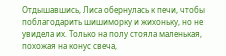Отдышавшись, Лиса обернулась к печи, чтобы поблагодарить шишиморку и жихоньку, но не увидела их. Только на полу стояла маленькая, похожая на конус свеча,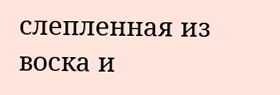слепленная из воска и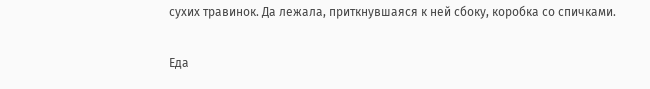сухих травинок. Да лежала, приткнувшаяся к ней сбоку, коробка со спичками.

Еда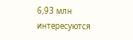6,93 млн интересуются